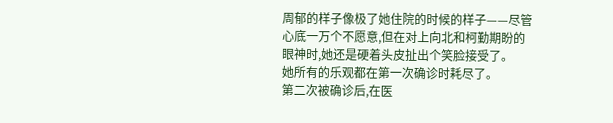周郁的样子像极了她住院的时候的样子——尽管心底一万个不愿意,但在对上向北和柯勤期盼的眼神时,她还是硬着头皮扯出个笑脸接受了。
她所有的乐观都在第一次确诊时耗尽了。
第二次被确诊后,在医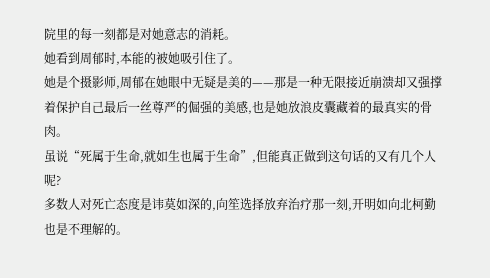院里的每一刻都是对她意志的消耗。
她看到周郁时,本能的被她吸引住了。
她是个摄影师,周郁在她眼中无疑是美的——那是一种无限接近崩溃却又强撑着保护自己最后一丝尊严的倔强的美感,也是她放浪皮囊藏着的最真实的骨肉。
虽说“死属于生命,就如生也属于生命”,但能真正做到这句话的又有几个人呢?
多数人对死亡态度是讳莫如深的,向笙选择放弃治疗那一刻,开明如向北柯勤也是不理解的。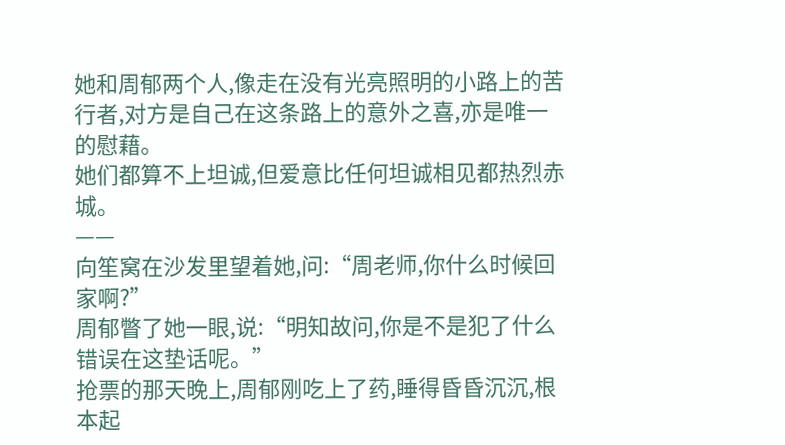她和周郁两个人,像走在没有光亮照明的小路上的苦行者,对方是自己在这条路上的意外之喜,亦是唯一的慰藉。
她们都算不上坦诚,但爱意比任何坦诚相见都热烈赤城。
——
向笙窝在沙发里望着她,问:“周老师,你什么时候回家啊?”
周郁瞥了她一眼,说:“明知故问,你是不是犯了什么错误在这垫话呢。”
抢票的那天晚上,周郁刚吃上了药,睡得昏昏沉沉,根本起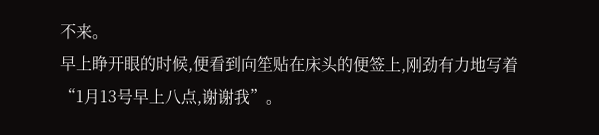不来。
早上睁开眼的时候,便看到向笙贴在床头的便签上,刚劲有力地写着“1月13号早上八点,谢谢我”。